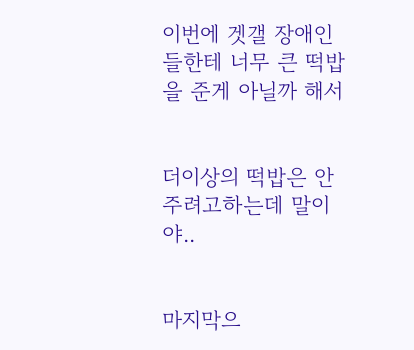이번에 겟갤 장애인들한테 너무 큰 떡밥을 준게 아닐까 해서


더이상의 떡밥은 안주려고하는데 말이야..


마지막으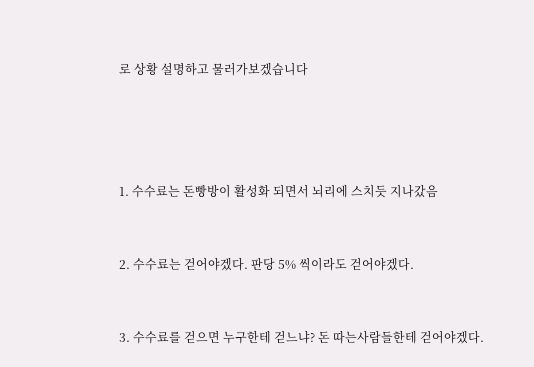로 상황 설명하고 물러가보겠습니다




1. 수수료는 돈빵방이 활성화 되면서 뇌리에 스치듯 지나갔음


2. 수수료는 걷어야겠다. 판당 5% 씩이라도 걷어야겠다.


3. 수수료를 걷으면 누구한테 걷느냐? 돈 따는사람들한테 걷어야겠다.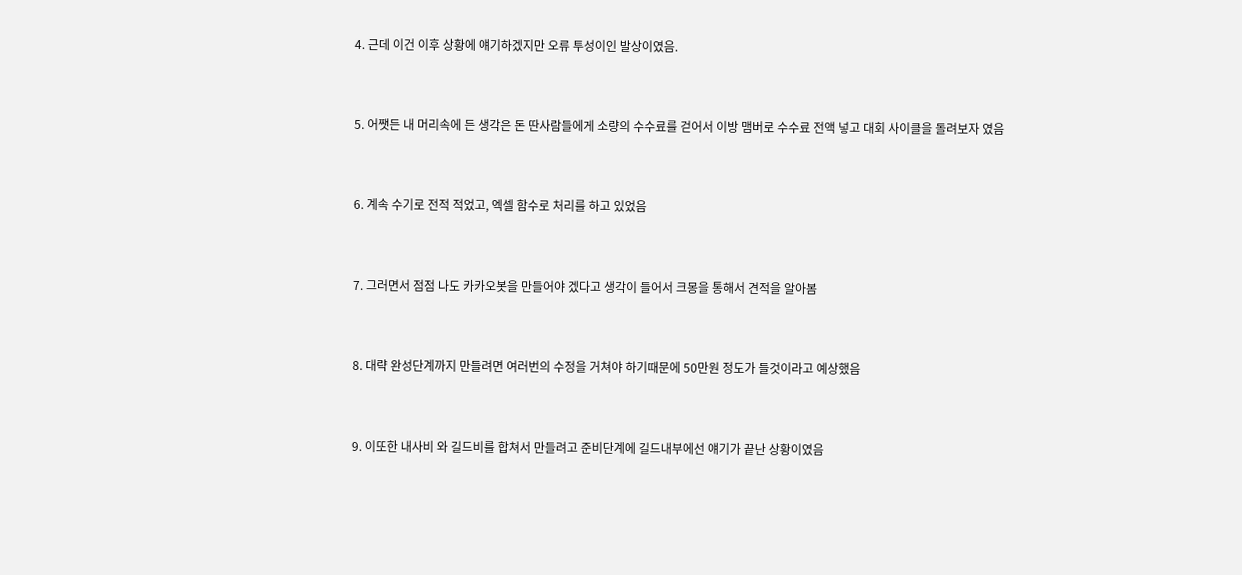4. 근데 이건 이후 상황에 얘기하겠지만 오류 투성이인 발상이였음.


5. 어쨋든 내 머리속에 든 생각은 돈 딴사람들에게 소량의 수수료를 걷어서 이방 맴버로 수수료 전액 넣고 대회 사이클을 돌려보자 였음


6. 계속 수기로 전적 적었고, 엑셀 함수로 처리를 하고 있었음


7. 그러면서 점점 나도 카카오봇을 만들어야 겠다고 생각이 들어서 크몽을 통해서 견적을 알아봄


8. 대략 완성단계까지 만들려면 여러번의 수정을 거쳐야 하기때문에 50만원 정도가 들것이라고 예상했음


9. 이또한 내사비 와 길드비를 합쳐서 만들려고 준비단계에 길드내부에선 얘기가 끝난 상황이였음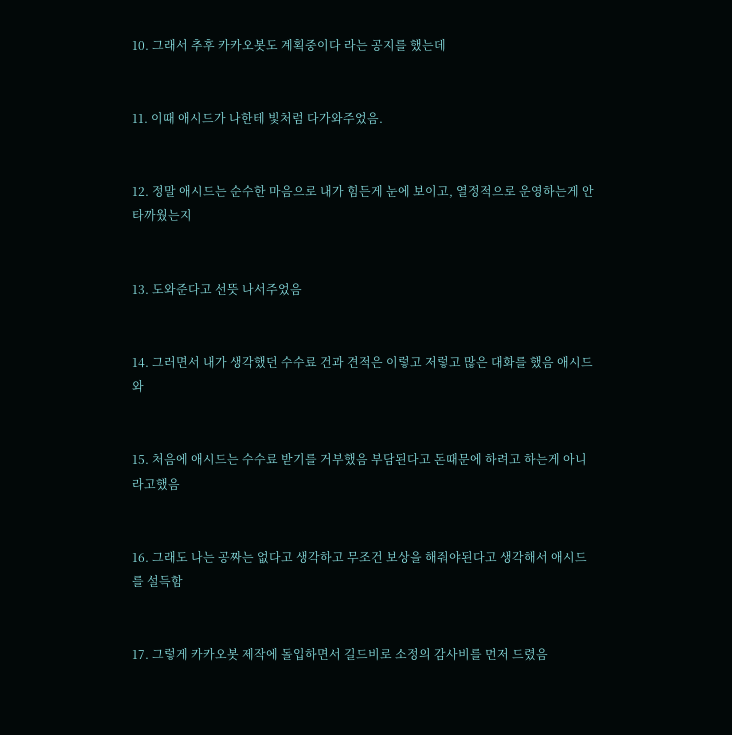10. 그래서 추후 카카오봇도 계획중이다 라는 공지를 했는데


11. 이때 애시드가 나한테 빛처럼 다가와주었음.


12. 정말 애시드는 순수한 마음으로 내가 힘든게 눈에 보이고, 열정적으로 운영하는게 안타까웠는지


13. 도와준다고 선뜻 나서주었음


14. 그러면서 내가 생각했던 수수료 건과 견적은 이렇고 저렇고 많은 대화를 했음 애시드와


15. 처음에 애시드는 수수료 받기를 거부했음 부담된다고 돈때문에 하려고 하는게 아니라고했음


16. 그래도 나는 공짜는 없다고 생각하고 무조건 보상을 해줘야된다고 생각해서 애시드를 설득함


17. 그렇게 카카오봇 제작에 돌입하면서 길드비로 소정의 감사비를 먼저 드렸음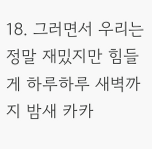18. 그러면서 우리는 정말 재밌지만 힘들게 하루하루 새벽까지 밤새 카카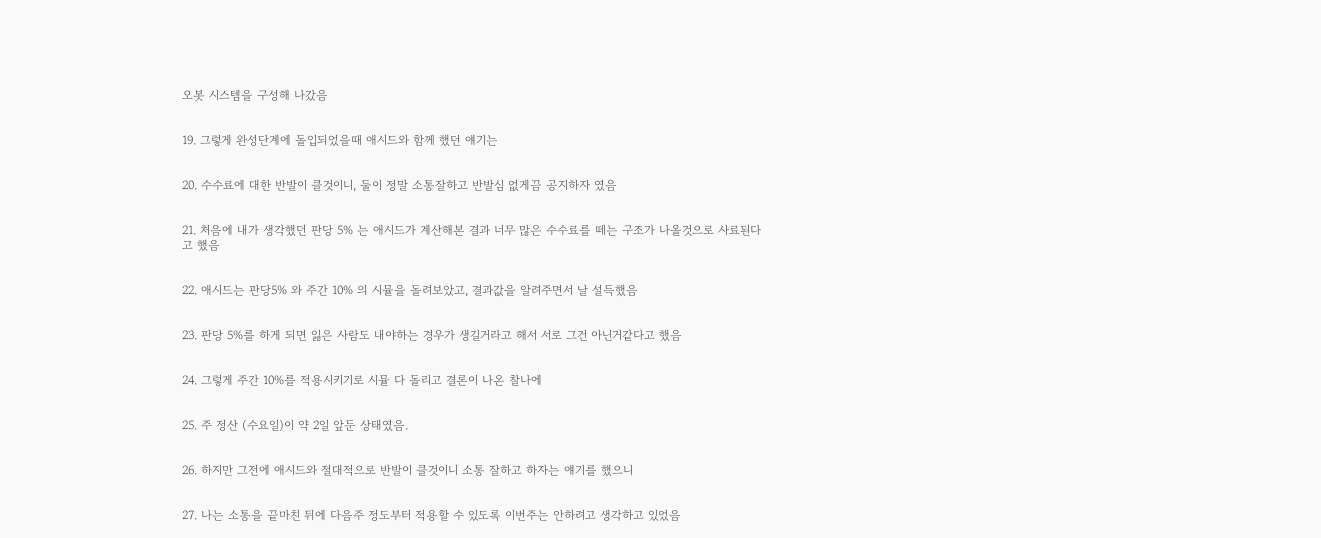오봇 시스템을 구성해 나갔음


19. 그렇게 완성단계에 돌입되었을때 애시드와 함께 했던 얘기는


20. 수수료에 대한 반발이 클것이니, 둘이 정말 소통잘하고 반발심 없게끔 공지하자 였음


21. 처음에 내가 생각했던 판당 5% 는 애시드가 계산해본 결과 너무 많은 수수료를 떼는 구조가 나올것으로 사료된다고 했음


22. 애시드는 판당5% 와 주간 10% 의 시뮬을 돌려보았고, 결과값을 알려주면서 날 설득했음


23. 판당 5%를 하게 되면 잃은 사람도 내야하는 경우가 생길거라고 해서 서로 그건 아닌거같다고 했음


24. 그렇게 주간 10%를 적용시키기로 시뮬 다 돌리고 결론이 나온 찰나에


25. 주 정산 (수요일)이 약 2일 앞둔 상태였음.


26. 하지만 그전에 애시드와 절대적으로 반발이 클것이니 소통 잘하고 하자는 얘기를 했으니


27. 나는 소통을 끝마친 뒤에 다음주 정도부터 적용할 수 있도록 이번주는 안하려고 생각하고 있었음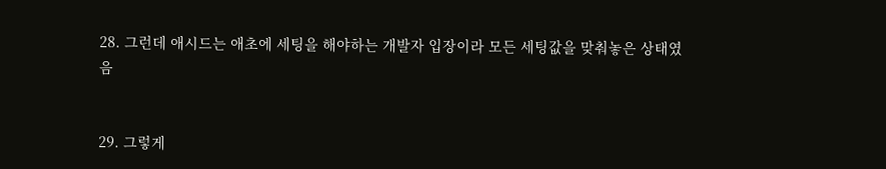28. 그런데 애시드는 애초에 세팅을 해야하는 개발자 입장이라 모든 세팅값을 맞춰놓은 상태였음


29. 그렇게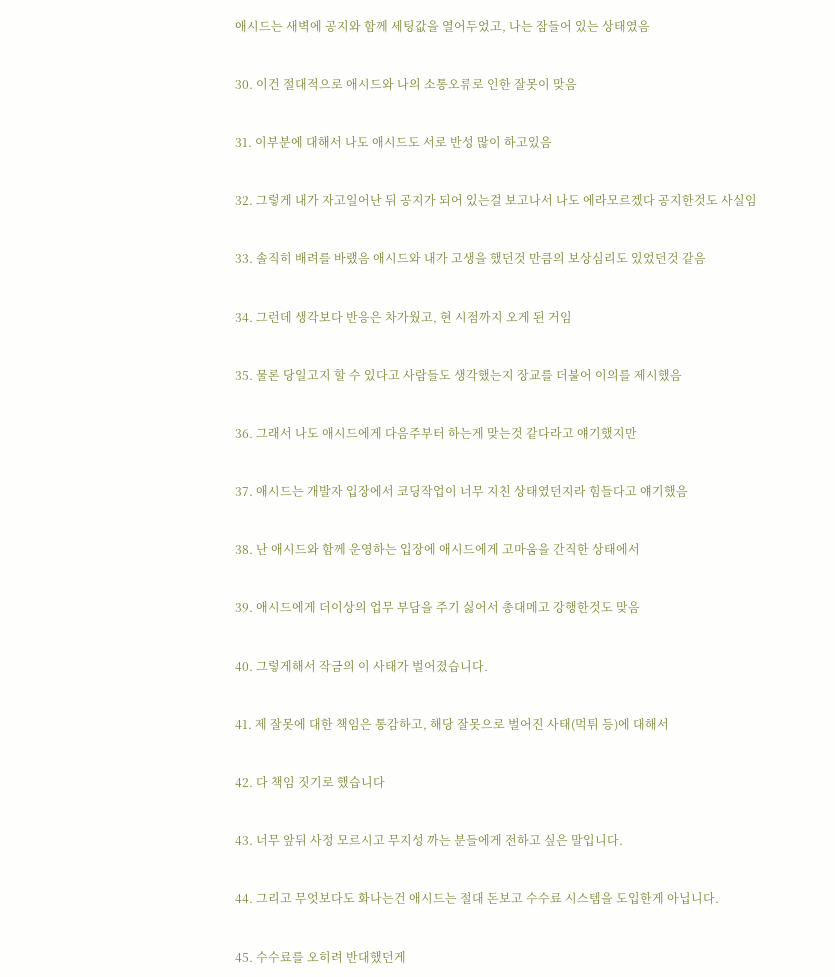애시드는 새벽에 공지와 함께 세팅값을 열어두었고, 나는 잠들어 있는 상태였음


30. 이건 절대적으로 애시드와 나의 소통오류로 인한 잘못이 맞음


31. 이부분에 대해서 나도 애시드도 서로 반성 많이 하고있음


32. 그렇게 내가 자고일어난 뒤 공지가 되어 있는걸 보고나서 나도 에라모르겠다 공지한것도 사실임


33. 솔직히 배려를 바랬음 애시드와 내가 고생을 했던것 만큼의 보상심리도 있었던것 같음


34. 그런데 생각보다 반응은 차가웠고, 현 시점까지 오게 된 거임


35. 물론 당일고지 할 수 있다고 사람들도 생각했는지 장교를 더불어 이의를 제시했음


36. 그래서 나도 애시드에게 다음주부터 하는게 맞는것 같다라고 얘기했지만


37. 애시드는 개발자 입장에서 코딩작업이 너무 지친 상태였던지라 힘들다고 얘기했음


38. 난 애시드와 함께 운영하는 입장에 애시드에게 고마움을 간직한 상태에서


39. 애시드에게 더이상의 업무 부담을 주기 싫어서 총대메고 강행한것도 맞음


40. 그렇게해서 작금의 이 사태가 벌어졌습니다.


41. 제 잘못에 대한 책임은 통감하고, 해당 잘못으로 벌어진 사태(먹튀 등)에 대해서


42. 다 책임 짓기로 했습니다


43. 너무 앞뒤 사정 모르시고 무지성 까는 분들에게 전하고 싶은 말입니다.


44. 그리고 무엇보다도 화나는건 애시드는 절대 돈보고 수수료 시스템을 도입한게 아닙니다.


45. 수수료를 오히려 반대했던게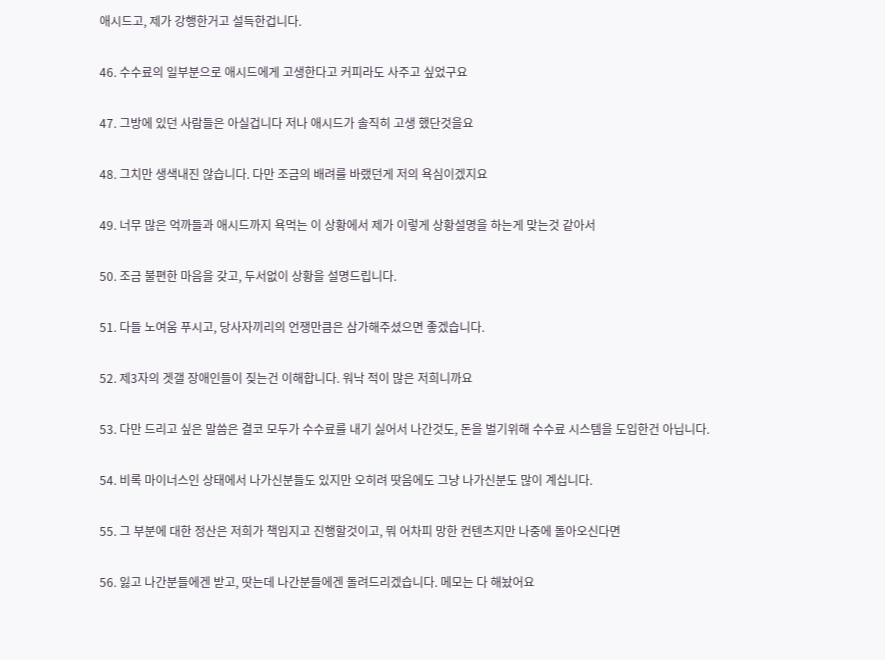애시드고, 제가 강행한거고 설득한겁니다.


46. 수수료의 일부분으로 애시드에게 고생한다고 커피라도 사주고 싶었구요


47. 그방에 있던 사람들은 아실겁니다 저나 애시드가 솔직히 고생 했단것을요


48. 그치만 생색내진 않습니다. 다만 조금의 배려를 바랬던게 저의 욕심이겠지요


49. 너무 많은 억까들과 애시드까지 욕먹는 이 상황에서 제가 이렇게 상황설명을 하는게 맞는것 같아서


50. 조금 불편한 마음을 갖고, 두서없이 상황을 설명드립니다.


51. 다들 노여움 푸시고, 당사자끼리의 언쟁만큼은 삼가해주셨으면 좋겠습니다.


52. 제3자의 겟갤 장애인들이 짖는건 이해합니다. 워낙 적이 많은 저희니까요


53. 다만 드리고 싶은 말씀은 결코 모두가 수수료를 내기 싫어서 나간것도, 돈을 벌기위해 수수료 시스템을 도입한건 아닙니다.


54. 비록 마이너스인 상태에서 나가신분들도 있지만 오히려 땃음에도 그냥 나가신분도 많이 계십니다.


55. 그 부분에 대한 정산은 저희가 책임지고 진행할것이고, 뭐 어차피 망한 컨텐츠지만 나중에 돌아오신다면


56. 잃고 나간분들에겐 받고, 땃는데 나간분들에겐 돌려드리겠습니다. 메모는 다 해놨어요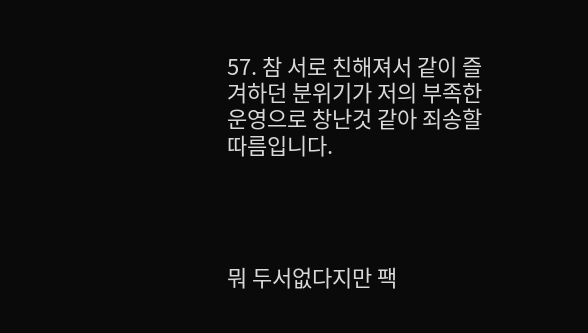57. 참 서로 친해져서 같이 즐겨하던 분위기가 저의 부족한 운영으로 창난것 같아 죄송할 따름입니다.




뭐 두서없다지만 팩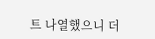트 나열했으니 더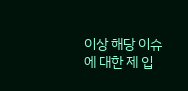이상 해당 이슈에 대한 제 입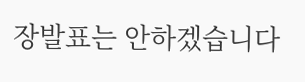장발표는 안하겠습니다